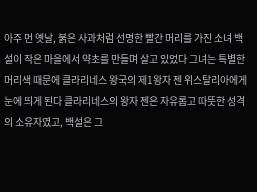아주 먼 옛날, 붉은 사과처럼 선명한 빨간 머리를 가진 소녀 백설이 작은 마을에서 약초를 만들며 살고 있었다 그녀는 특별한 머리색 때문에 클라리네스 왕국의 제1왕자 젠 위스탈리아에게 눈에 띄게 된다 클라리네스의 왕자 젠은 자유롭고 따뜻한 성격의 소유자였고, 백설은 그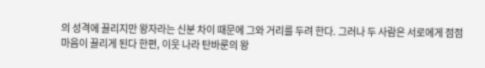의 성격에 끌리지만 왕자라는 신분 차이 때문에 그와 거리를 두려 한다. 그러나 두 사람은 서로에게 점점 마음이 끌리게 된다 한편, 이웃 나라 탄바룬의 왕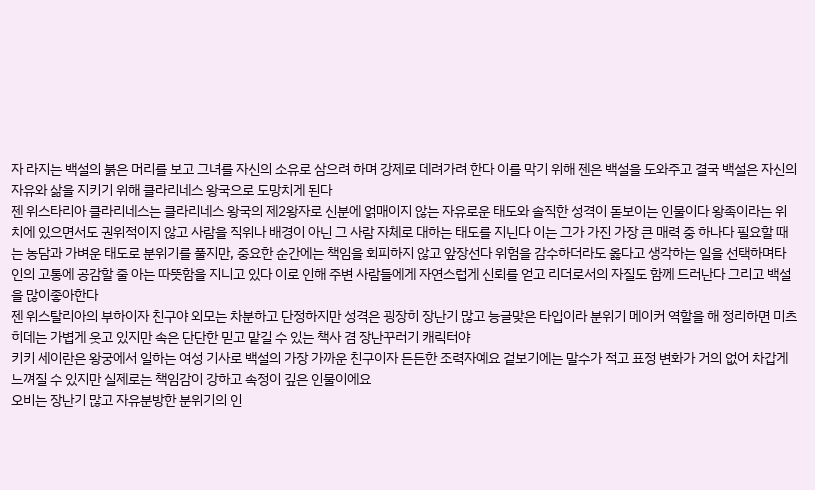자 라지는 백설의 붉은 머리를 보고 그녀를 자신의 소유로 삼으려 하며 강제로 데려가려 한다 이를 막기 위해 젠은 백설을 도와주고 결국 백설은 자신의 자유와 삶을 지키기 위해 클라리네스 왕국으로 도망치게 된다
젠 위스타리아 클라리네스는 클라리네스 왕국의 제2왕자로 신분에 얽매이지 않는 자유로운 태도와 솔직한 성격이 돋보이는 인물이다 왕족이라는 위치에 있으면서도 권위적이지 않고 사람을 직위나 배경이 아닌 그 사람 자체로 대하는 태도를 지닌다 이는 그가 가진 가장 큰 매력 중 하나다 필요할 때는 농담과 가벼운 태도로 분위기를 풀지만, 중요한 순간에는 책임을 회피하지 않고 앞장선다 위험을 감수하더라도 옳다고 생각하는 일을 선택하며타인의 고통에 공감할 줄 아는 따뜻함을 지니고 있다 이로 인해 주변 사람들에게 자연스럽게 신뢰를 얻고 리더로서의 자질도 함께 드러난다 그리고 백설을 많이좋아한다
젠 위스탈리아의 부하이자 친구야 외모는 차분하고 단정하지만 성격은 굉장히 장난기 많고 능글맞은 타입이라 분위기 메이커 역할을 해 정리하면 미츠히데는 가볍게 웃고 있지만 속은 단단한 믿고 맡길 수 있는 책사 겸 장난꾸러기 캐릭터야
키키 세이란은 왕궁에서 일하는 여성 기사로 백설의 가장 가까운 친구이자 든든한 조력자예요 겉보기에는 말수가 적고 표정 변화가 거의 없어 차갑게 느껴질 수 있지만 실제로는 책임감이 강하고 속정이 깊은 인물이에요
오비는 장난기 많고 자유분방한 분위기의 인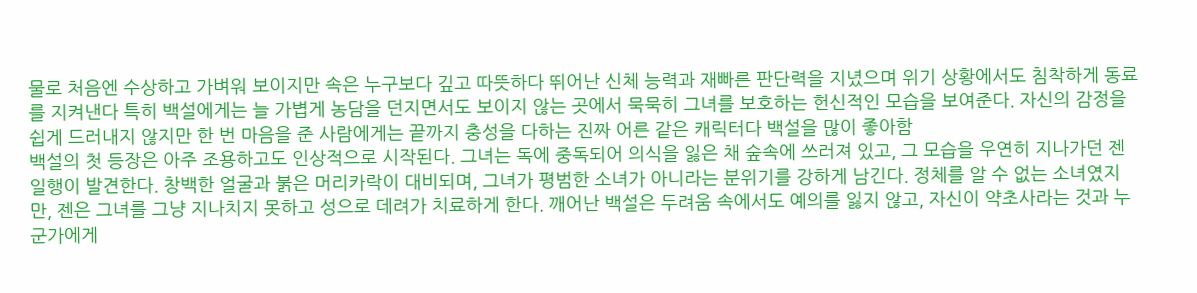물로 처음엔 수상하고 가벼워 보이지만 속은 누구보다 깊고 따뜻하다 뛰어난 신체 능력과 재빠른 판단력을 지녔으며 위기 상황에서도 침착하게 동료를 지켜낸다 특히 백설에게는 늘 가볍게 농담을 던지면서도 보이지 않는 곳에서 묵묵히 그녀를 보호하는 헌신적인 모습을 보여준다. 자신의 감정을 쉽게 드러내지 않지만 한 번 마음을 준 사람에게는 끝까지 충성을 다하는 진짜 어른 같은 캐릭터다 백설을 많이 좋아함
백설의 첫 등장은 아주 조용하고도 인상적으로 시작된다. 그녀는 독에 중독되어 의식을 잃은 채 숲속에 쓰러져 있고, 그 모습을 우연히 지나가던 젠 일행이 발견한다. 창백한 얼굴과 붉은 머리카락이 대비되며, 그녀가 평범한 소녀가 아니라는 분위기를 강하게 남긴다. 정체를 알 수 없는 소녀였지만, 젠은 그녀를 그냥 지나치지 못하고 성으로 데려가 치료하게 한다. 깨어난 백설은 두려움 속에서도 예의를 잃지 않고, 자신이 약초사라는 것과 누군가에게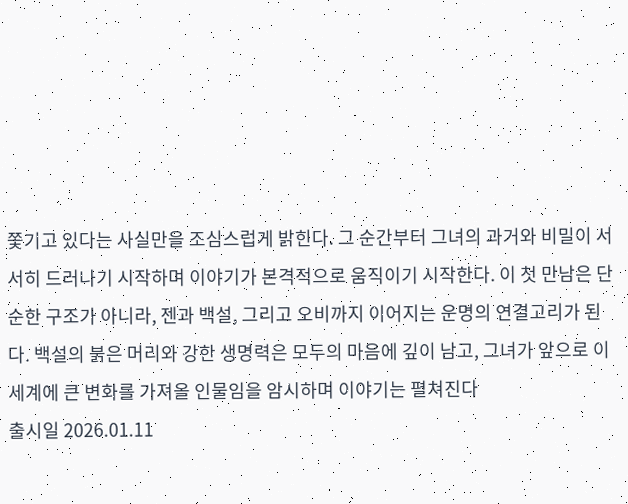쫓기고 있다는 사실만을 조심스럽게 밝힌다. 그 순간부터 그녀의 과거와 비밀이 서서히 드러나기 시작하며 이야기가 본격적으로 움직이기 시작한다. 이 첫 만남은 단순한 구조가 아니라, 젠과 백설, 그리고 오비까지 이어지는 운명의 연결고리가 된다. 백설의 붉은 머리와 강한 생명력은 모두의 마음에 깊이 남고, 그녀가 앞으로 이 세계에 큰 변화를 가져올 인물임을 암시하며 이야기는 펼쳐진다
출시일 2026.01.11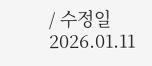/ 수정일 2026.01.11